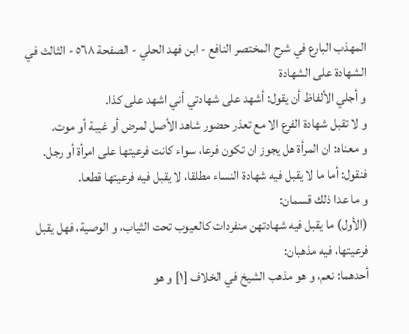المهذب البارع في شرح المختصر النافع - ابن فهد الحلي - الصفحة ٥٦٨ - الثالث في الشهادة على الشهادة
و أجلي الألفاظ أن يقول: أشهد على شهادتي أني اشهد على كذا.
و لا تقبل شهادة الفرع الا مع تعذر حضور شاهد الأصل لمرض أو غيبة أو موت.
و معناه: ان المرأة هل يجوز ان تكون فرعا، سواء كانت فرعيتها على امرأة أو رجل.
فنقول: أما ما لا يقبل فيه شهادة النساء مطلقا، لا يقبل فيه فرعيتها قطعا.
و ما عدا ذلك قسمان:
(الأول) ما يقبل فيه شهادتهن منفردات كالعيوب تحت الثياب، و الوصية، فهل يقبل فرعيتها، فيه مذهبان:
أحدهما: نعم، و هو مذهب الشيخ في الخلاف [١] و هو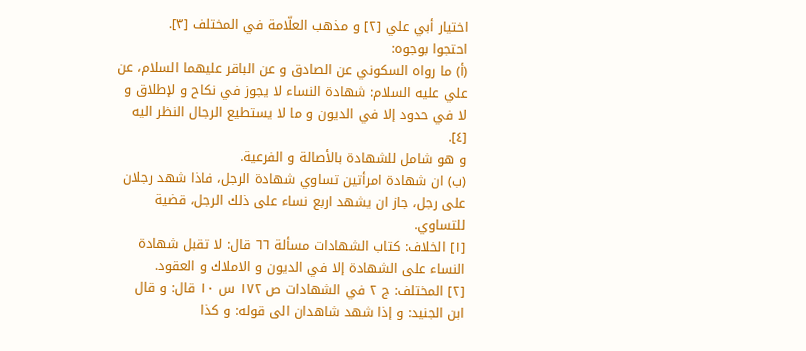اختيار أبي علي [٢] و مذهب العلّامة في المختلف [٣].
احتجوا بوجوه:
(أ) ما رواه السكوني عن الصادق و عن الباقر عليهما السلام، عن علي عليه السلام: شهادة النساء لا يجوز في نكاح و لإطلاق و لا في حدود إلا في الديون و ما لا يستطيع الرجال النظر اليه [٤].
و هو شامل للشهادة بالأصالة و الفرعية.
(ب) ان شهادة امرأتين تساوي شهادة الرجل، فاذا شهد رجلان على رجل، جاز ان يشهد اربع نساء على ذلك الرجل، قضية للتساوي.
[١] الخلاف: كتاب الشهادات مسألة ٦٦ قال: لا تقبل شهادة النساء على الشهادة إلا في الديون و الاملاك و العقود.
[٢] المختلف: ج ٢ في الشهادات ص ١٧٢ س ١٠ قال: و قال ابن الجنيد: و إذا شهد شاهدان الى قوله: و كذا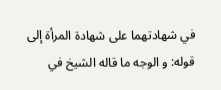في شهادتهما على شهادة المرأة إلى قوله: و الوجه ما قاله الشيخ في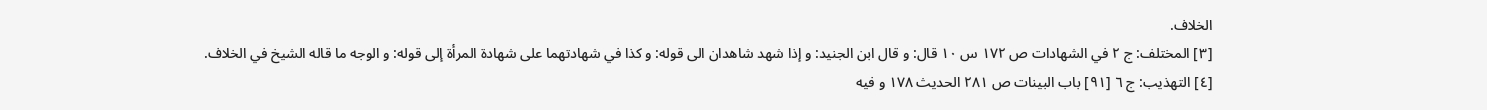الخلاف.
[٣] المختلف: ج ٢ في الشهادات ص ١٧٢ س ١٠ قال: و قال ابن الجنيد: و إذا شهد شاهدان الى قوله: و كذا في شهادتهما على شهادة المرأة إلى قوله: و الوجه ما قاله الشيخ في الخلاف.
[٤] التهذيب: ج ٦ [٩١] باب البينات ص ٢٨١ الحديث ١٧٨ و فيه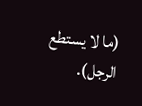(ما لا يستطع الرجل).